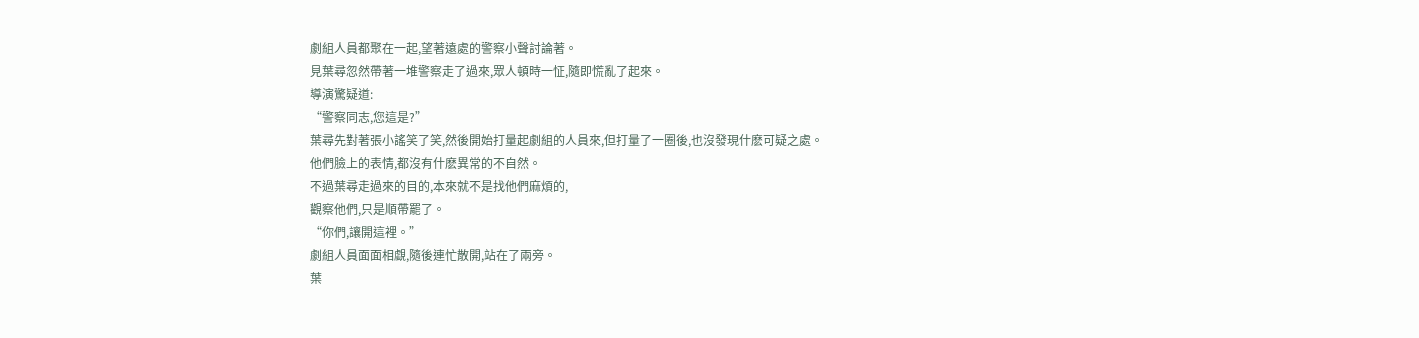劇組人員都聚在一起,望著遠處的警察小聲討論著。
見葉尋忽然帶著一堆警察走了過來,眾人頓時一怔,隨即慌亂了起來。
導演驚疑道:
“警察同志,您這是?”
葉尋先對著張小謠笑了笑,然後開始打量起劇組的人員來,但打量了一圈後,也沒發現什麽可疑之處。
他們臉上的表情,都沒有什麽異常的不自然。
不過葉尋走過來的目的,本來就不是找他們麻煩的,
觀察他們,只是順帶罷了。
“你們,讓開這裡。”
劇組人員面面相覷,隨後連忙散開,站在了兩旁。
葉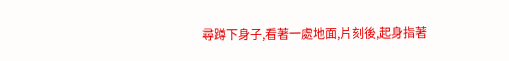尋蹲下身子,看著一處地面,片刻後,起身指著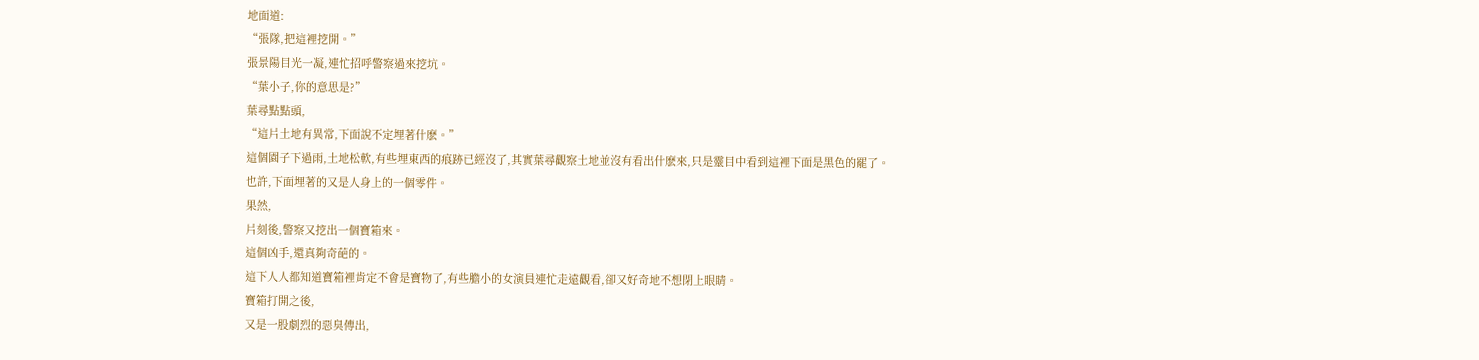地面道:
“張隊,把這裡挖開。”
張景陽目光一凝,連忙招呼警察過來挖坑。
“葉小子,你的意思是?”
葉尋點點頭,
“這片土地有異常,下面說不定埋著什麽。”
這個園子下過雨,土地松軟,有些埋東西的痕跡已經沒了,其實葉尋觀察土地並沒有看出什麽來,只是靈目中看到這裡下面是黑色的罷了。
也許,下面埋著的又是人身上的一個零件。
果然,
片刻後,警察又挖出一個寶箱來。
這個凶手,還真夠奇葩的。
這下人人都知道寶箱裡肯定不會是寶物了,有些膽小的女演員連忙走遠觀看,卻又好奇地不想閉上眼睛。
寶箱打開之後,
又是一股劇烈的惡臭傳出,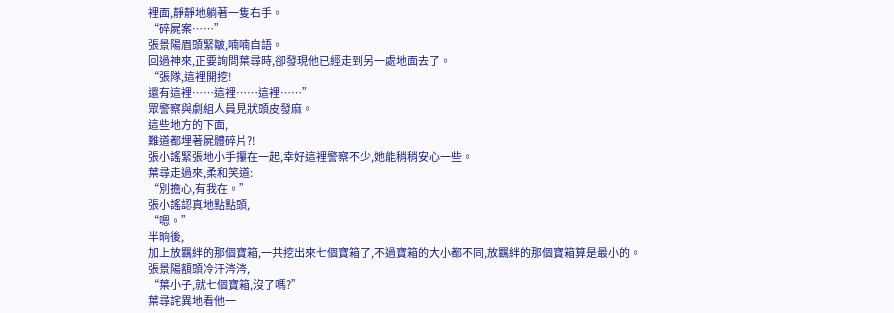裡面,靜靜地躺著一隻右手。
“碎屍案……”
張景陽眉頭緊皺,喃喃自語。
回過神來,正要詢問葉尋時,卻發現他已經走到另一處地面去了。
“張隊,這裡開挖!
還有這裡……這裡……這裡……”
眾警察與劇組人員見狀頭皮發麻。
這些地方的下面,
難道都埋著屍體碎片?!
張小謠緊張地小手攥在一起,幸好這裡警察不少,她能稍稍安心一些。
葉尋走過來,柔和笑道:
“別擔心,有我在。”
張小謠認真地點點頭,
“嗯。”
半晌後,
加上放羈絆的那個寶箱,一共挖出來七個寶箱了,不過寶箱的大小都不同,放羈絆的那個寶箱算是最小的。
張景陽額頭冷汗涔涔,
“葉小子,就七個寶箱,沒了嗎?”
葉尋詫異地看他一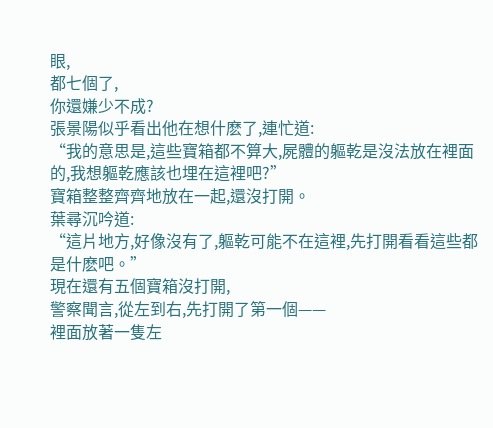眼,
都七個了,
你還嫌少不成?
張景陽似乎看出他在想什麽了,連忙道:
“我的意思是,這些寶箱都不算大,屍體的軀乾是沒法放在裡面的,我想軀乾應該也埋在這裡吧?”
寶箱整整齊齊地放在一起,還沒打開。
葉尋沉吟道:
“這片地方,好像沒有了,軀乾可能不在這裡,先打開看看這些都是什麽吧。”
現在還有五個寶箱沒打開,
警察聞言,從左到右,先打開了第一個——
裡面放著一隻左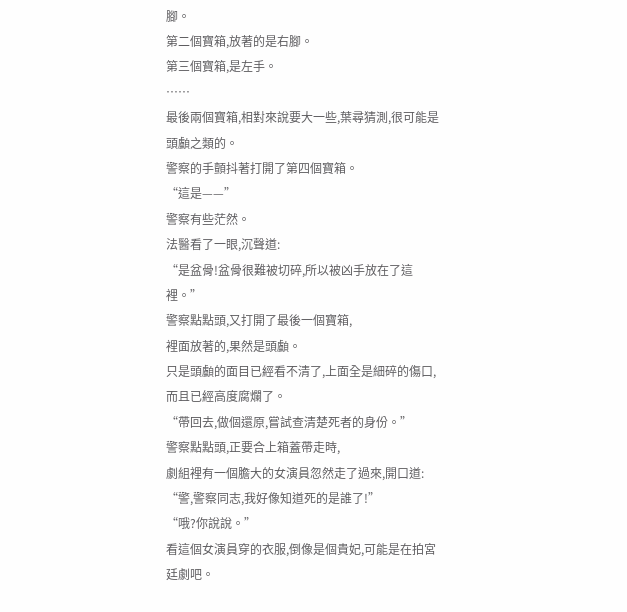腳。
第二個寶箱,放著的是右腳。
第三個寶箱,是左手。
……
最後兩個寶箱,相對來說要大一些,葉尋猜測,很可能是頭顱之類的。
警察的手顫抖著打開了第四個寶箱。
“這是——”
警察有些茫然。
法醫看了一眼,沉聲道:
“是盆骨!盆骨很難被切碎,所以被凶手放在了這裡。”
警察點點頭,又打開了最後一個寶箱,
裡面放著的,果然是頭顱。
只是頭顱的面目已經看不清了,上面全是細碎的傷口,而且已經高度腐爛了。
“帶回去,做個還原,嘗試查清楚死者的身份。”
警察點點頭,正要合上箱蓋帶走時,
劇組裡有一個膽大的女演員忽然走了過來,開口道:
“警,警察同志,我好像知道死的是誰了!”
“哦?你說說。”
看這個女演員穿的衣服,倒像是個貴妃,可能是在拍宮廷劇吧。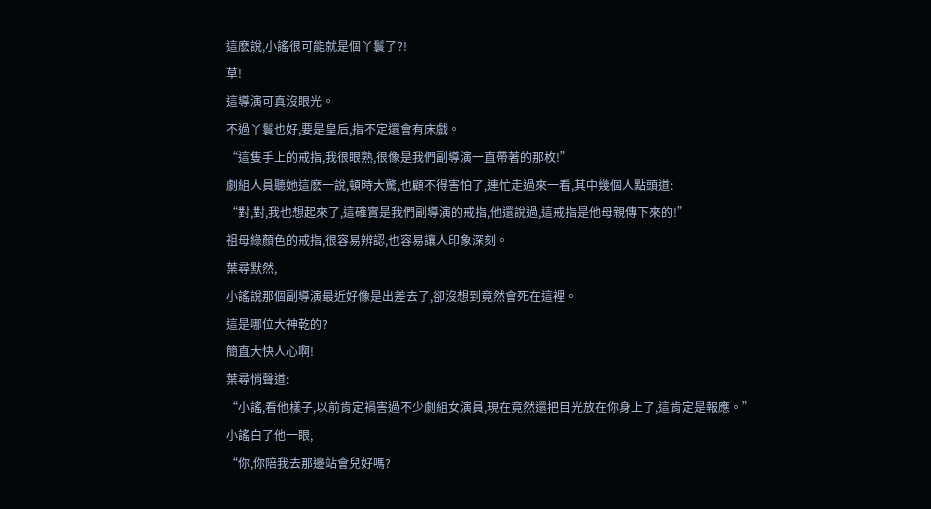這麽說,小謠很可能就是個丫鬟了?!
草!
這導演可真沒眼光。
不過丫鬟也好,要是皇后,指不定還會有床戲。
“這隻手上的戒指,我很眼熟,很像是我們副導演一直帶著的那枚!”
劇組人員聽她這麽一說,頓時大驚,也顧不得害怕了,連忙走過來一看,其中幾個人點頭道:
“對,對,我也想起來了,這確實是我們副導演的戒指,他還說過,這戒指是他母親傳下來的!”
祖母綠顏色的戒指,很容易辨認,也容易讓人印象深刻。
葉尋默然,
小謠說那個副導演最近好像是出差去了,卻沒想到竟然會死在這裡。
這是哪位大神乾的?
簡直大快人心啊!
葉尋悄聲道:
“小謠,看他樣子,以前肯定禍害過不少劇組女演員,現在竟然還把目光放在你身上了,這肯定是報應。”
小謠白了他一眼,
“你,你陪我去那邊站會兒好嗎?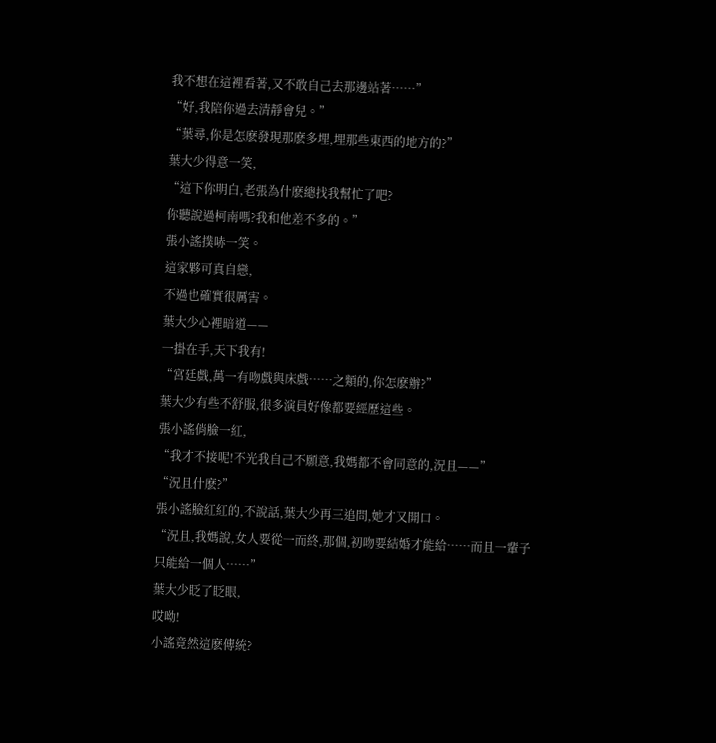我不想在這裡看著,又不敢自己去那邊站著……”
“好,我陪你過去清靜會兒。”
“葉尋,你是怎麽發現那麽多埋,埋那些東西的地方的?”
葉大少得意一笑,
“這下你明白,老張為什麽總找我幫忙了吧?
你聽說過柯南嗎?我和他差不多的。”
張小謠撲哧一笑。
這家夥可真自戀,
不過也確實很厲害。
葉大少心裡暗道——
一掛在手,天下我有!
“宮廷戲,萬一有吻戲與床戲……之類的,你怎麽辦?”
葉大少有些不舒服,很多演員好像都要經歷這些。
張小謠俏臉一紅,
“我才不接呢!不光我自己不願意,我媽都不會同意的,況且——”
“況且什麽?”
張小謠臉紅紅的,不說話,葉大少再三追問,她才又開口。
“況且,我媽說,女人要從一而終,那個,初吻要結婚才能給……而且一輩子只能給一個人……”
葉大少眨了眨眼,
哎呦!
小謠竟然這麽傳統?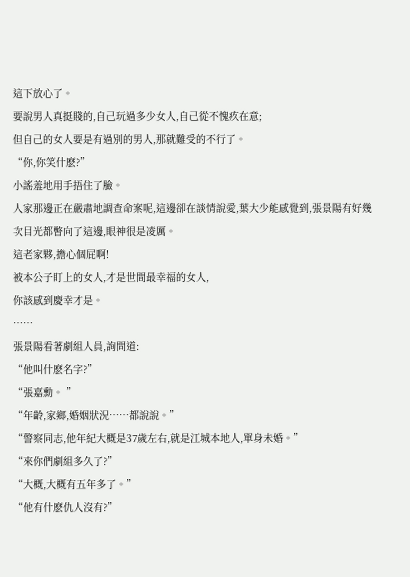這下放心了。
要說男人真挺賤的,自己玩過多少女人,自己從不愧疚在意;
但自己的女人要是有過別的男人,那就難受的不行了。
“你,你笑什麽?”
小謠羞地用手捂住了臉。
人家那邊正在嚴肅地調查命案呢,這邊卻在談情說愛,葉大少能感覺到,張景陽有好幾次目光都瞥向了這邊,眼神很是凌厲。
這老家夥,擔心個屁啊!
被本公子盯上的女人,才是世間最幸福的女人,
你該感到慶幸才是。
……
張景陽看著劇組人員,詢問道:
“他叫什麽名字?”
“張嘉勳。 ”
“年齡,家鄉,婚姻狀況……都說說。”
“警察同志,他年紀大概是37歲左右,就是江城本地人,單身未婚。”
“來你們劇組多久了?”
“大概,大概有五年多了。”
“他有什麽仇人沒有?”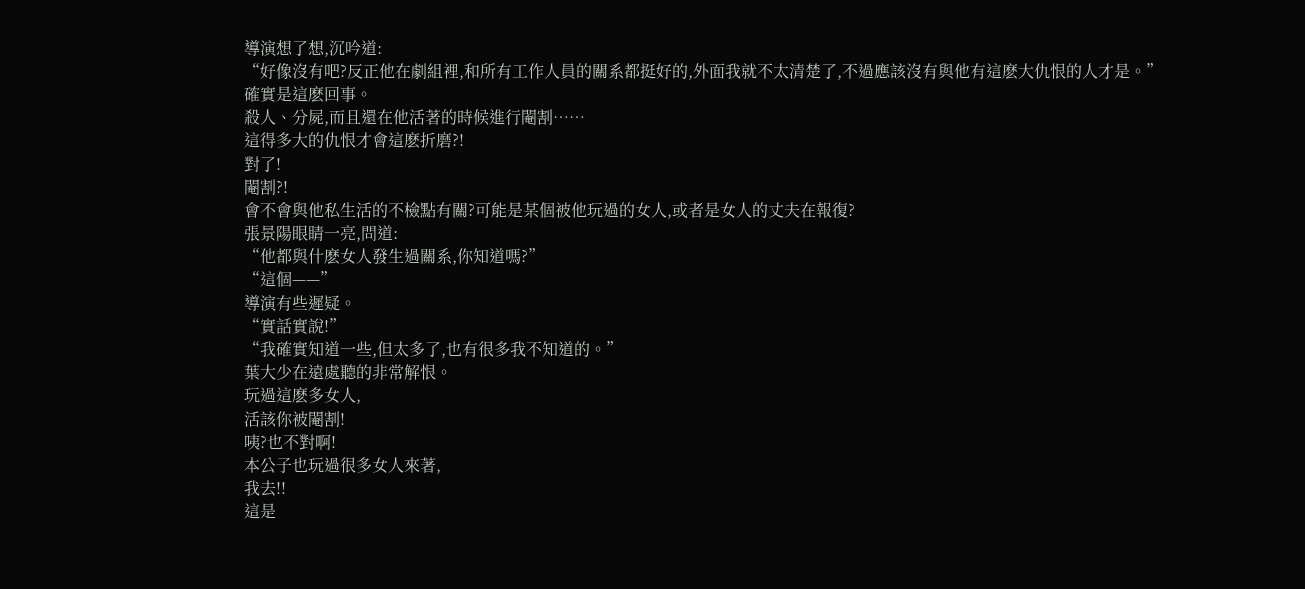導演想了想,沉吟道:
“好像沒有吧?反正他在劇組裡,和所有工作人員的關系都挺好的,外面我就不太清楚了,不過應該沒有與他有這麽大仇恨的人才是。”
確實是這麽回事。
殺人、分屍,而且還在他活著的時候進行閹割……
這得多大的仇恨才會這麽折磨?!
對了!
閹割?!
會不會與他私生活的不檢點有關?可能是某個被他玩過的女人,或者是女人的丈夫在報復?
張景陽眼睛一亮,問道:
“他都與什麽女人發生過關系,你知道嗎?”
“這個——”
導演有些遲疑。
“實話實說!”
“我確實知道一些,但太多了,也有很多我不知道的。”
葉大少在遠處聽的非常解恨。
玩過這麽多女人,
活該你被閹割!
咦?也不對啊!
本公子也玩過很多女人來著,
我去!!
這是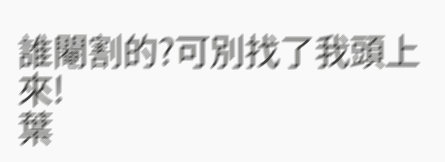誰閹割的?可別找了我頭上來!
葉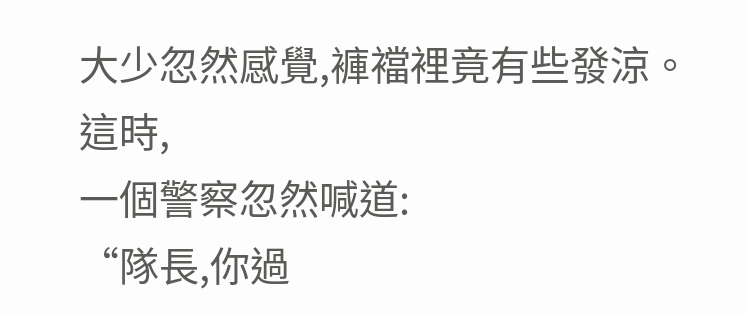大少忽然感覺,褲襠裡竟有些發涼。
這時,
一個警察忽然喊道:
“隊長,你過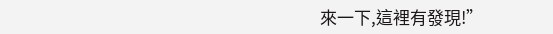來一下,這裡有發現!”